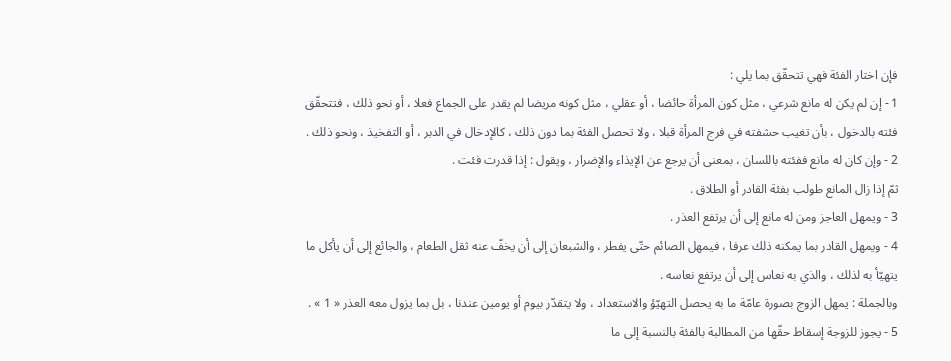فإن اختار الفئة فهي تتحقّق بما يلي :
1 - إن لم يكن له مانع شرعي ، مثل كون المرأة حائضا ، أو عقلي ، مثل كونه مريضا لم يقدر على الجماع فعلا ، أو نحو ذلك ، فتتحقّق فئته بالدخول ، بأن تغيب حشفته في فرج المرأة قبلا ، ولا تحصل الفئة بما دون ذلك ، كالإدخال في الدبر ، أو التفخيذ ، ونحو ذلك .
2 - وإن كان له مانع ففئته باللسان ، بمعنى أن يرجع عن الإيذاء والإضرار ، ويقول : إذا قدرت فئت .
ثمّ إذا زال المانع طولب بفئة القادر أو الطلاق .
3 - ويمهل العاجز ومن له مانع إلى أن يرتفع العذر .
4 - ويمهل القادر بما يمكنه ذلك عرفا ، فيمهل الصائم حتّى يفطر ، والشبعان إلى أن يخفّ عنه ثقل الطعام ، والجائع إلى أن يأكل ما يتهيّأ به لذلك ، والذي به نعاس إلى أن يرتفع نعاسه .
وبالجملة : يمهل الزوج بصورة عامّة ما به يحصل التهيّؤ والاستعداد ، ولا يتقدّر بيوم أو يومين عندنا ، بل بما يزول معه العذر « 1 » .
5 - يجوز للزوجة إسقاط حقّها من المطالبة بالفئة بالنسبة إلى ما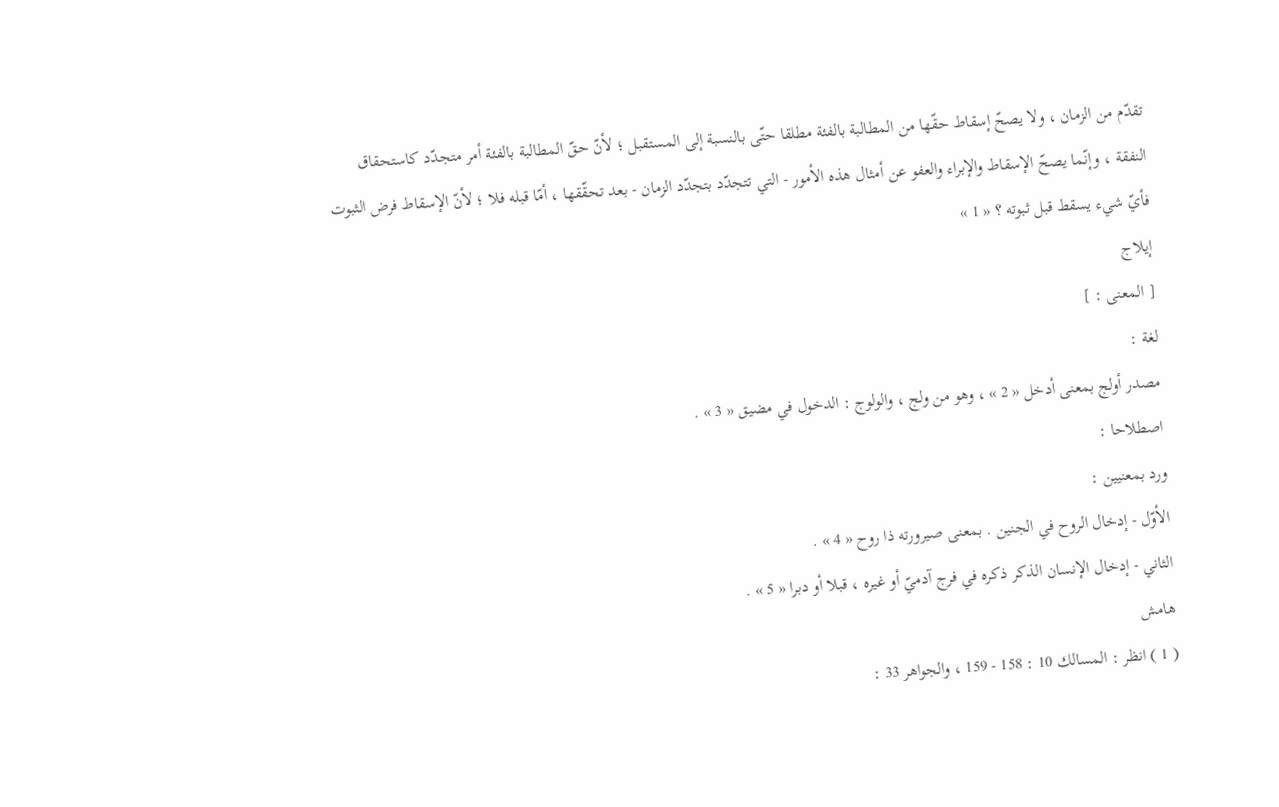تقدّم من الزمان ، ولا يصحّ إسقاط حقّها من المطالبة بالفئة مطلقا حتّى بالنسبة إلى المستقبل ؛ لأنّ حقّ المطالبة بالفئة أمر متجدّد كاستحقاق النفقة ، وإنّما يصحّ الإسقاط والإبراء والعفو عن أمثال هذه الأمور - التي تتجدّد بتجدّد الزمان - بعد تحقّقها ، أمّا قبله فلا ؛ لأنّ الإسقاط فرض الثبوت فأيّ شيء يسقط قبل ثبوته ؟ « 1 »
إيلاج
[ المعنى : ]
لغة :
مصدر أولج بمعنى أدخل « 2 » ، وهو من ولج ، والولوج : الدخول في مضيق « 3 » .
اصطلاحا :
ورد بمعنيين :
الأوّل - إدخال الروح في الجنين . بمعنى صيرورته ذا روح « 4 » .
الثاني - إدخال الإنسان الذكر ذكره في فرج آدميّ أو غيره ، قبلا أو دبرا « 5 » .
هامش
( 1 ) انظر : المسالك 10 : 158 - 159 ، والجواهر 33 :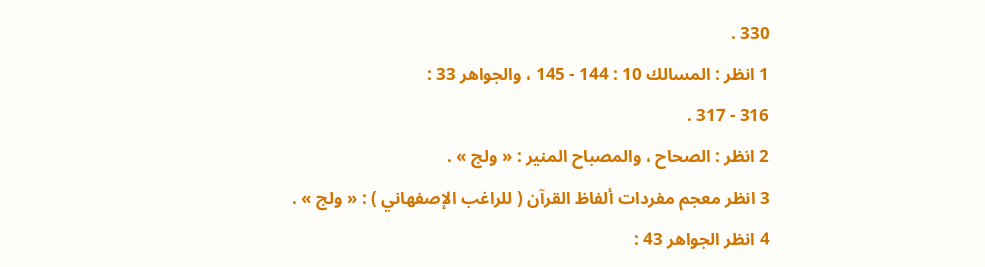330 .
1 انظر : المسالك 10 : 144 - 145 ، والجواهر 33 :
316 - 317 .
2 انظر : الصحاح ، والمصباح المنير : « ولج » .
3 انظر معجم مفردات ألفاظ القرآن ( للراغب الإصفهاني ) : « ولج » .
4 انظر الجواهر 43 :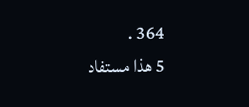364 .
5 هذا مستفاد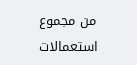من مجموع استعمالات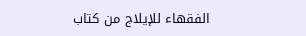الفقهاء للإيلاج من كتاب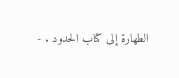الطهارة إلى كتاب الحدود . -